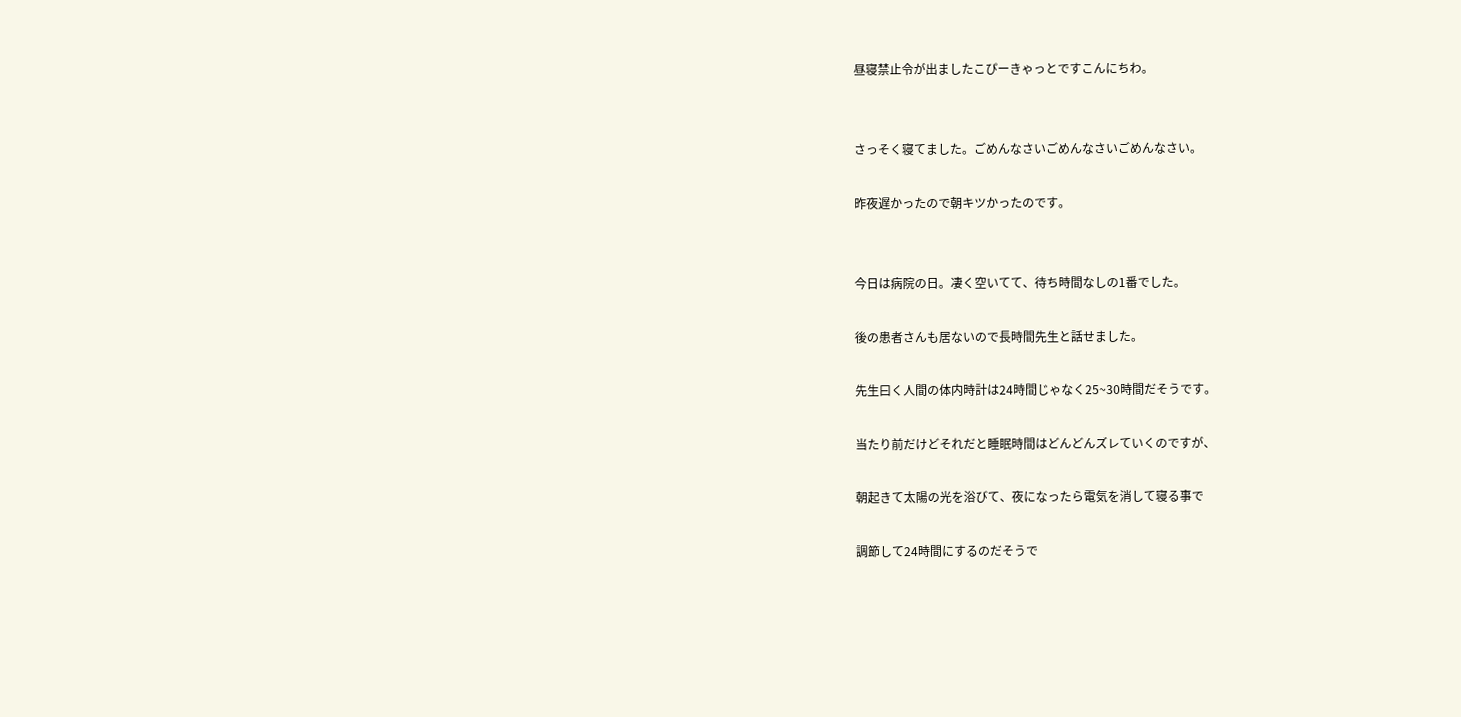昼寝禁止令が出ましたこぴーきゃっとですこんにちわ。


さっそく寝てました。ごめんなさいごめんなさいごめんなさい。

昨夜遅かったので朝キツかったのです。


今日は病院の日。凄く空いてて、待ち時間なしの1番でした。

後の患者さんも居ないので長時間先生と話せました。

先生曰く人間の体内時計は24時間じゃなく25~30時間だそうです。

当たり前だけどそれだと睡眠時間はどんどんズレていくのですが、

朝起きて太陽の光を浴びて、夜になったら電気を消して寝る事で

調節して24時間にするのだそうで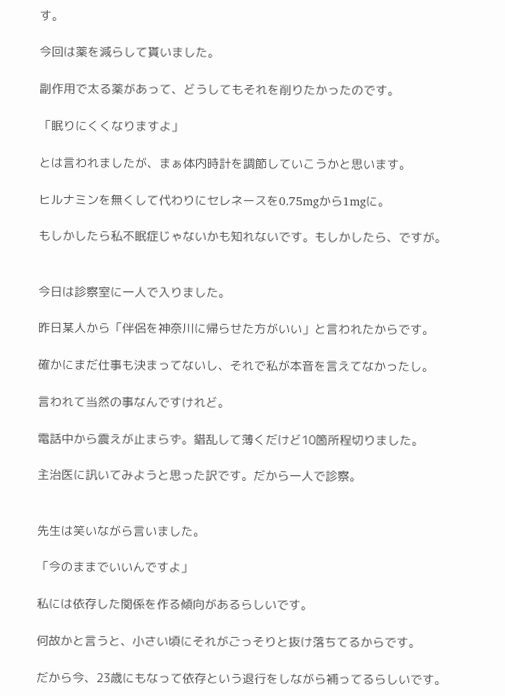す。

今回は薬を減らして貰いました。

副作用で太る薬があって、どうしてもそれを削りたかったのです。

「眠りにくくなりますよ」

とは言われましたが、まぁ体内時計を調節していこうかと思います。

ヒルナミンを無くして代わりにセレネースを0.75mgから1mgに。

もしかしたら私不眠症じゃないかも知れないです。もしかしたら、ですが。


今日は診察室に一人で入りました。

昨日某人から「伴侶を神奈川に帰らせた方がいい」と言われたからです。

確かにまだ仕事も決まってないし、それで私が本音を言えてなかったし。

言われて当然の事なんですけれど。

電話中から震えが止まらず。錯乱して薄くだけど10箇所程切りました。

主治医に訊いてみようと思った訳です。だから一人で診察。


先生は笑いながら言いました。

「今のままでいいんですよ」

私には依存した関係を作る傾向があるらしいです。

何故かと言うと、小さい頃にそれがごっそりと抜け落ちてるからです。

だから今、23歳にもなって依存という退行をしながら補ってるらしいです。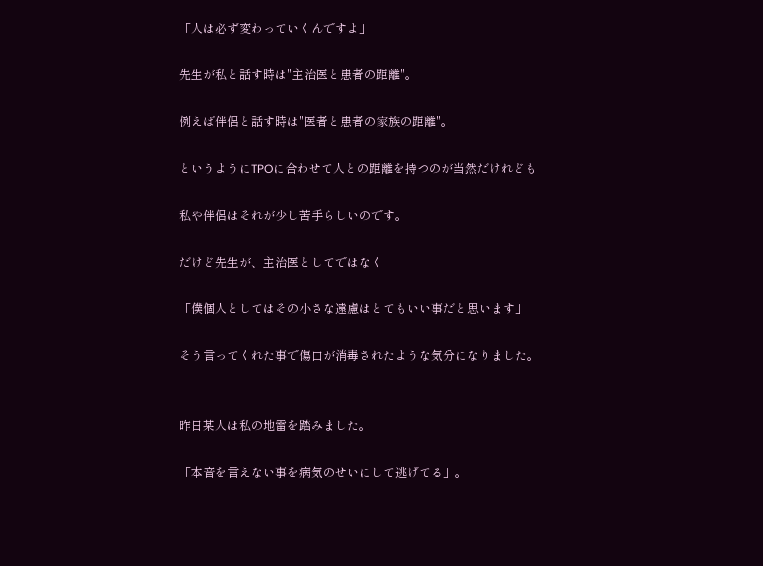「人は必ず変わっていくんですよ」

先生が私と話す時は"主治医と患者の距離"。

例えば伴侶と話す時は"医者と患者の家族の距離"。

というようにTPOに合わせて人との距離を持つのが当然だけれども

私や伴侶はそれが少し苦手らしいのです。

だけど先生が、主治医としてではなく

「僕個人としてはその小さな遠慮はとてもいい事だと思います」

そう言ってくれた事で傷口が消毒されたような気分になりました。


昨日某人は私の地雷を踏みました。

「本音を言えない事を病気のせいにして逃げてる」。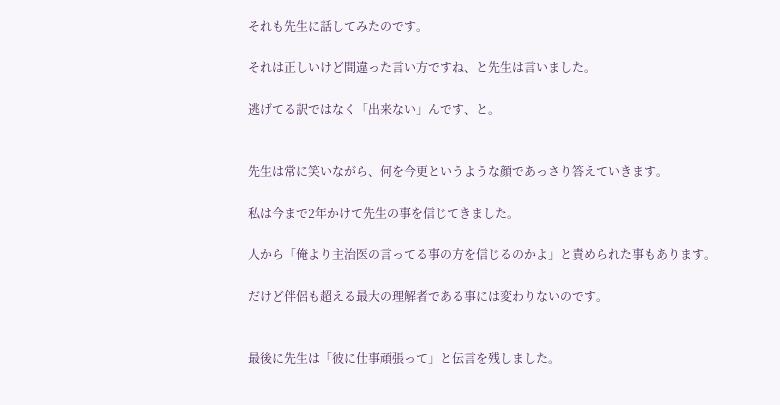それも先生に話してみたのです。

それは正しいけど間違った言い方ですね、と先生は言いました。

逃げてる訳ではなく「出来ない」んです、と。


先生は常に笑いながら、何を今更というような顔であっさり答えていきます。

私は今まで2年かけて先生の事を信じてきました。

人から「俺より主治医の言ってる事の方を信じるのかよ」と責められた事もあります。

だけど伴侶も超える最大の理解者である事には変わりないのです。


最後に先生は「彼に仕事頑張って」と伝言を残しました。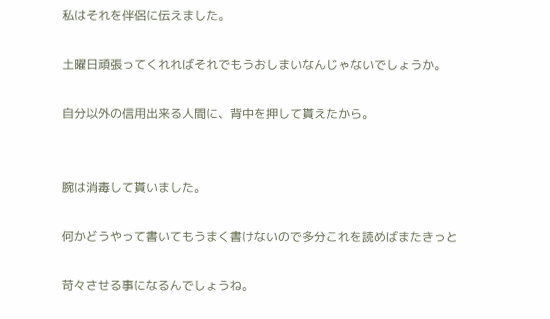私はそれを伴侶に伝えました。

土曜日頑張ってくれればそれでもうおしまいなんじゃないでしょうか。

自分以外の信用出来る人間に、背中を押して貰えたから。


腕は消毒して貰いました。

何かどうやって書いてもうまく書けないので多分これを読めばまたきっと

苛々させる事になるんでしょうね。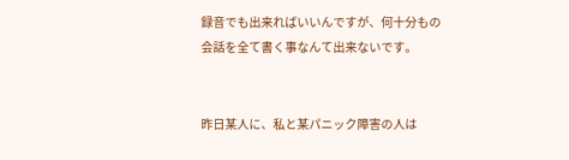録音でも出来ればいいんですが、何十分もの会話を全て書く事なんて出来ないです。


昨日某人に、私と某パニック障害の人は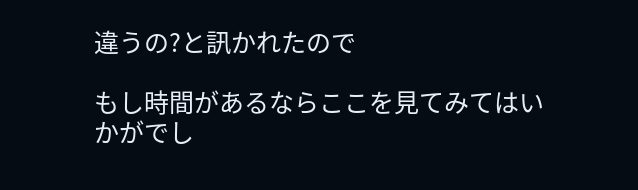違うの?と訊かれたので

もし時間があるならここを見てみてはいかがでし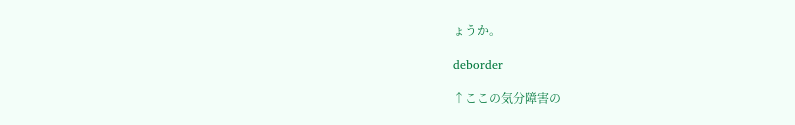ょうか。

deborder

↑ここの気分障害の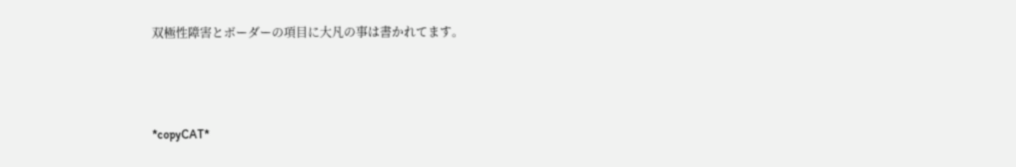双極性障害とボーダーの項目に大凡の事は書かれてます。



*copyCAT*